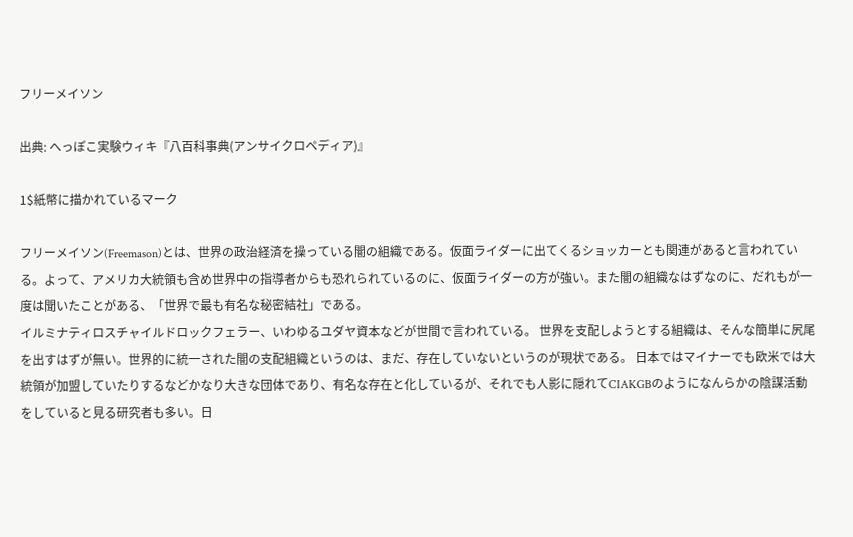フリーメイソン

出典: へっぽこ実験ウィキ『八百科事典(アンサイクロペディア)』

1$紙幣に描かれているマーク

フリーメイソン(Freemason)とは、世界の政治経済を操っている闇の組織である。仮面ライダーに出てくるショッカーとも関連があると言われている。よって、アメリカ大統領も含め世界中の指導者からも恐れられているのに、仮面ライダーの方が強い。また闇の組織なはずなのに、だれもが一度は聞いたことがある、「世界で最も有名な秘密結社」である。
イルミナティロスチャイルドロックフェラー、いわゆるユダヤ資本などが世間で言われている。 世界を支配しようとする組織は、そんな簡単に尻尾を出すはずが無い。世界的に統一された闇の支配組織というのは、まだ、存在していないというのが現状である。 日本ではマイナーでも欧米では大統領が加盟していたりするなどかなり大きな団体であり、有名な存在と化しているが、それでも人影に隠れてCIAKGBのようになんらかの陰謀活動をしていると見る研究者も多い。日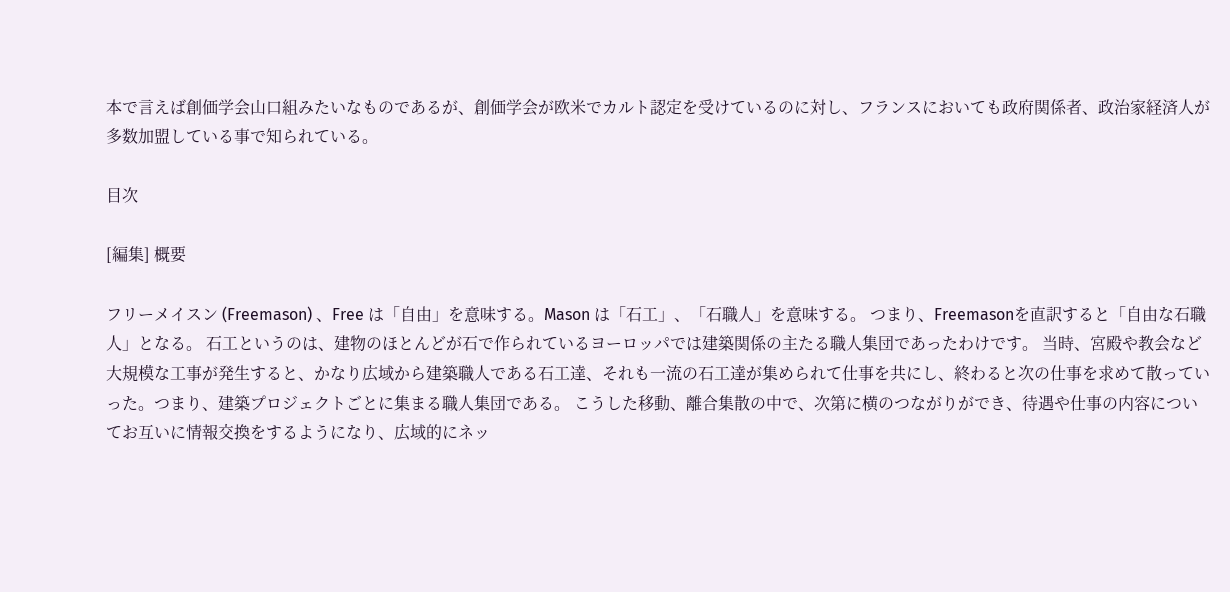本で言えば創価学会山口組みたいなものであるが、創価学会が欧米でカルト認定を受けているのに対し、フランスにおいても政府関係者、政治家経済人が多数加盟している事で知られている。

目次

[編集] 概要

フリーメイスン (Freemason) 、Free は「自由」を意味する。Mason は「石工」、「石職人」を意味する。 つまり、Freemasonを直訳すると「自由な石職人」となる。 石工というのは、建物のほとんどが石で作られているヨーロッパでは建築関係の主たる職人集団であったわけです。 当時、宮殿や教会など大規模な工事が発生すると、かなり広域から建築職人である石工達、それも一流の石工達が集められて仕事を共にし、終わると次の仕事を求めて散っていった。つまり、建築プロジェクトごとに集まる職人集団である。 こうした移動、離合集散の中で、次第に横のつながりができ、待遇や仕事の内容についてお互いに情報交換をするようになり、広域的にネッ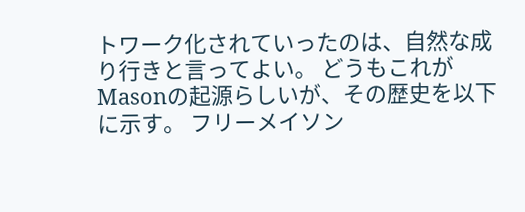トワーク化されていったのは、自然な成り行きと言ってよい。 どうもこれが Masonの起源らしいが、その歴史を以下に示す。 フリーメイソン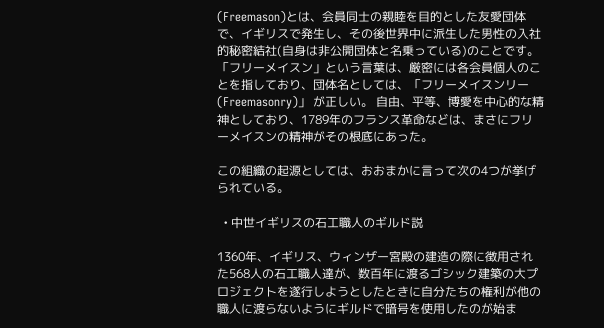(Freemason)とは、会員同士の親睦を目的とした友愛団体で、イギリスで発生し、その後世界中に派生した男性の入社的秘密結社(自身は非公開団体と名乗っている)のことです。 「フリーメイスン」という言葉は、厳密には各会員個人のことを指しており、団体名としては、「フリーメイスンリー(Freemasonry)」 が正しい。 自由、平等、博愛を中心的な精神としており、1789年のフランス革命などは、まさにフリーメイスンの精神がその根底にあった。

この組織の起源としては、おおまかに言って次の4つが挙げられている。

  • 中世イギリスの石工職人のギルド説

1360年、イギリス、ウィンザー宮殿の建造の際に徴用された568人の石工職人達が、数百年に渡るゴシック建築の大プロジェクトを遂行しようとしたときに自分たちの権利が他の職人に渡らないようにギルドで暗号を使用したのが始ま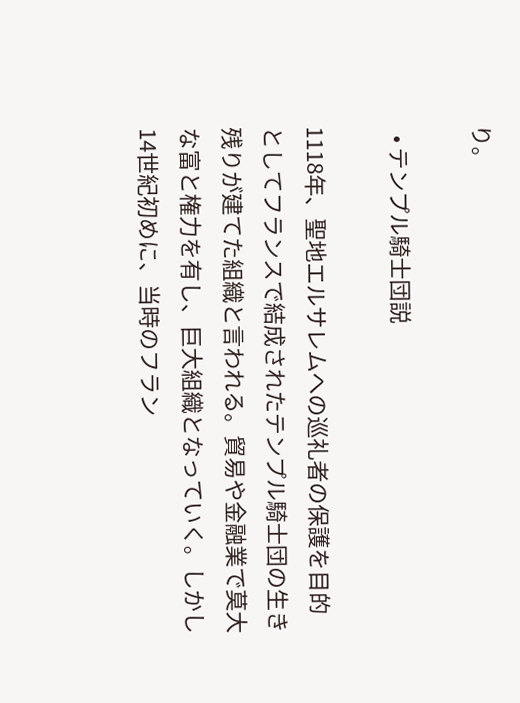り。

  • テンプル騎士団説

1118年、聖地エルサレムへの巡礼者の保護を目的としてフランスで結成されたテンプル騎士団の生き残りが建てた組織と言われる。貿易や金融業で莫大な富と権力を有し、巨大組織となっていく。しかし14世紀初めに、当時のフラン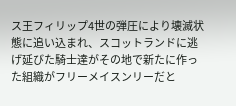ス王フィリップ4世の弾圧により壊滅状態に追い込まれ、スコットランドに逃げ延びた騎士達がその地で新たに作った組織がフリーメイスンリーだと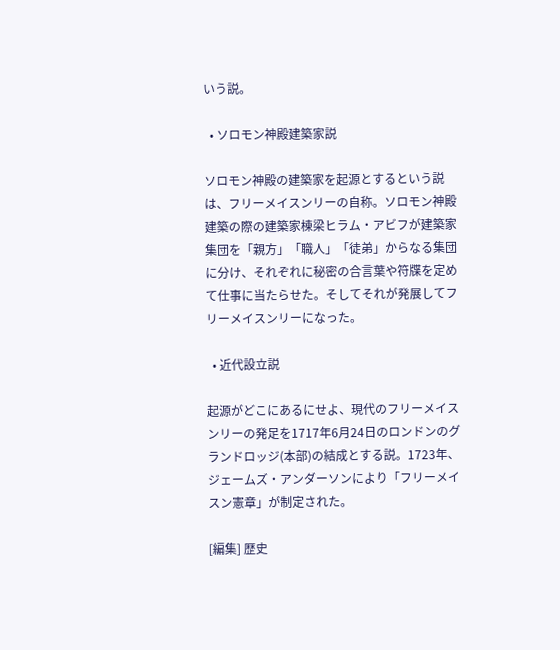いう説。

  • ソロモン神殿建築家説

ソロモン神殿の建築家を起源とするという説は、フリーメイスンリーの自称。ソロモン神殿建築の際の建築家棟梁ヒラム・アビフが建築家集団を「親方」「職人」「徒弟」からなる集団に分け、それぞれに秘密の合言葉や符牒を定めて仕事に当たらせた。そしてそれが発展してフリーメイスンリーになった。

  • 近代設立説

起源がどこにあるにせよ、現代のフリーメイスンリーの発足を1717年6月24日のロンドンのグランドロッジ(本部)の結成とする説。1723年、ジェームズ・アンダーソンにより「フリーメイスン憲章」が制定された。

[編集] 歴史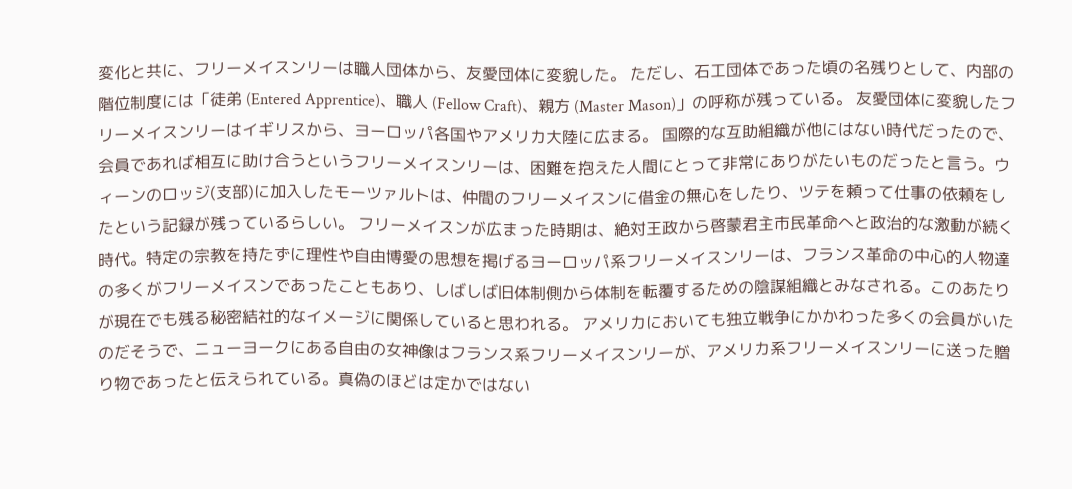変化と共に、フリーメイスンリーは職人団体から、友愛団体に変貌した。 ただし、石工団体であった頃の名残りとして、内部の階位制度には「徒弟 (Entered Apprentice)、職人 (Fellow Craft)、親方 (Master Mason)」の呼称が残っている。 友愛団体に変貌したフリーメイスンリーはイギリスから、ヨーロッパ各国やアメリカ大陸に広まる。 国際的な互助組織が他にはない時代だったので、会員であれば相互に助け合うというフリーメイスンリーは、困難を抱えた人間にとって非常にありがたいものだったと言う。ウィーンのロッジ(支部)に加入したモーツァルトは、仲間のフリーメイスンに借金の無心をしたり、ツテを頼って仕事の依頼をしたという記録が残っているらしい。 フリーメイスンが広まった時期は、絶対王政から啓蒙君主市民革命へと政治的な激動が続く時代。特定の宗教を持たずに理性や自由博愛の思想を掲げるヨーロッパ系フリーメイスンリーは、フランス革命の中心的人物達の多くがフリーメイスンであったこともあり、しばしば旧体制側から体制を転覆するための陰謀組織とみなされる。このあたりが現在でも残る秘密結社的なイメージに関係していると思われる。 アメリカにおいても独立戦争にかかわった多くの会員がいたのだそうで、ニューヨークにある自由の女神像はフランス系フリーメイスンリーが、アメリカ系フリーメイスンリーに送った贈り物であったと伝えられている。真偽のほどは定かではない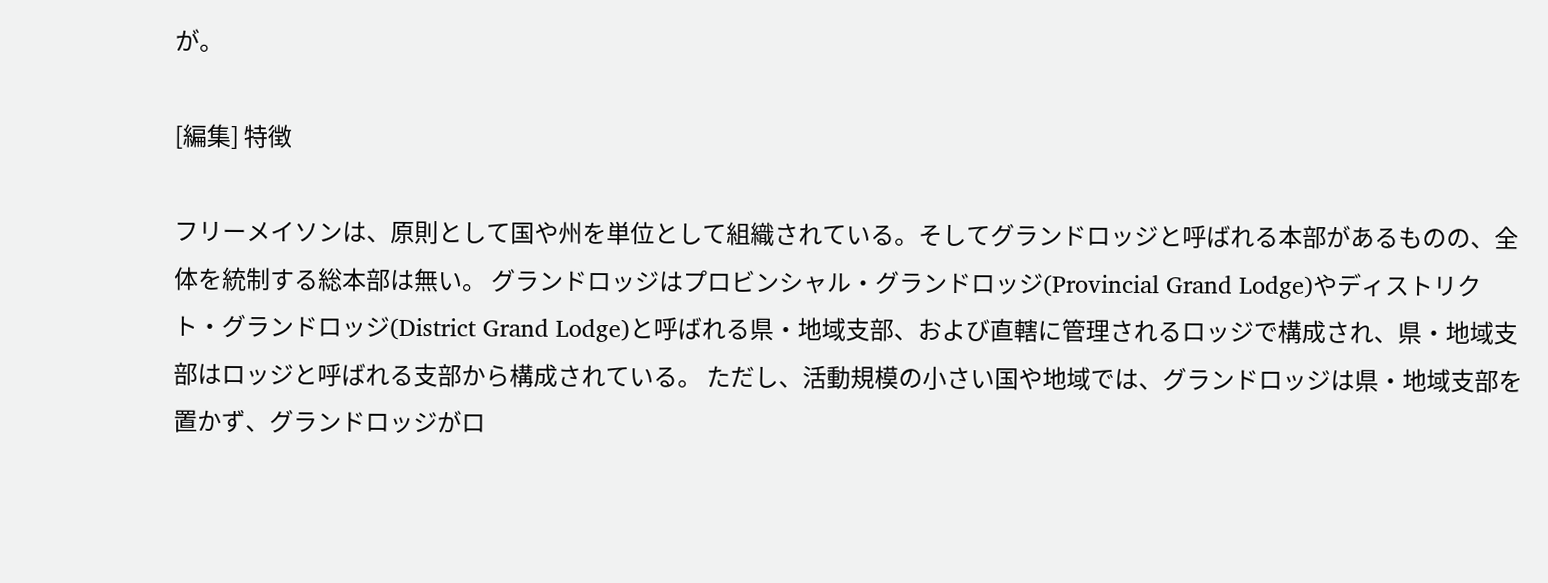が。

[編集] 特徴

フリーメイソンは、原則として国や州を単位として組織されている。そしてグランドロッジと呼ばれる本部があるものの、全体を統制する総本部は無い。 グランドロッジはプロビンシャル・グランドロッジ(Provincial Grand Lodge)やディストリクト・グランドロッジ(District Grand Lodge)と呼ばれる県・地域支部、および直轄に管理されるロッジで構成され、県・地域支部はロッジと呼ばれる支部から構成されている。 ただし、活動規模の小さい国や地域では、グランドロッジは県・地域支部を置かず、グランドロッジがロ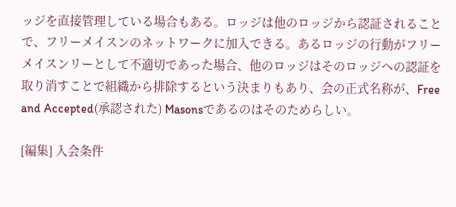ッジを直接管理している場合もある。ロッジは他のロッジから認証されることで、フリーメイスンのネットワークに加入できる。あるロッジの行動がフリーメイスンリーとして不適切であった場合、他のロッジはそのロッジへの認証を取り消すことで組織から排除するという決まりもあり、会の正式名称が、Free and Accepted(承認された) Masonsであるのはそのためらしい。

[編集] 入会条件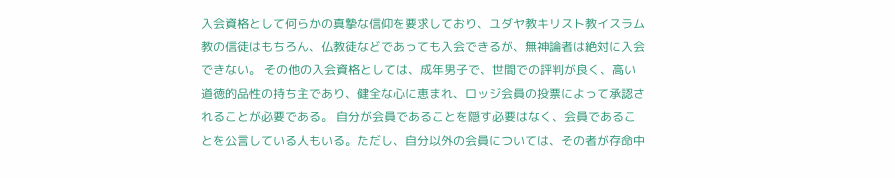入会資格として何らかの真摯な信仰を要求しており、ユダヤ教キリスト教イスラム教の信徒はもちろん、仏教徒などであっても入会できるが、無神論者は絶対に入会できない。 その他の入会資格としては、成年男子で、世間での評判が良く、高い道徳的品性の持ち主であり、健全な心に恵まれ、ロッジ会員の投票によって承認されることが必要である。 自分が会員であることを隠す必要はなく、会員であることを公言している人もいる。ただし、自分以外の会員については、その者が存命中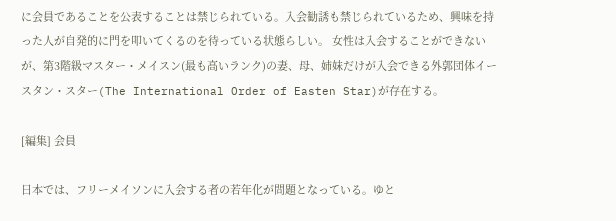に会員であることを公表することは禁じられている。入会勧誘も禁じられているため、興味を持った人が自発的に門を叩いてくるのを待っている状態らしい。 女性は入会することができないが、第3階級マスター・メイスン(最も高いランク)の妻、母、姉妹だけが入会できる外郭団体イースタン・スター(The International Order of Easten Star)が存在する。

[編集] 会員

日本では、フリーメイソンに入会する者の若年化が問題となっている。ゆと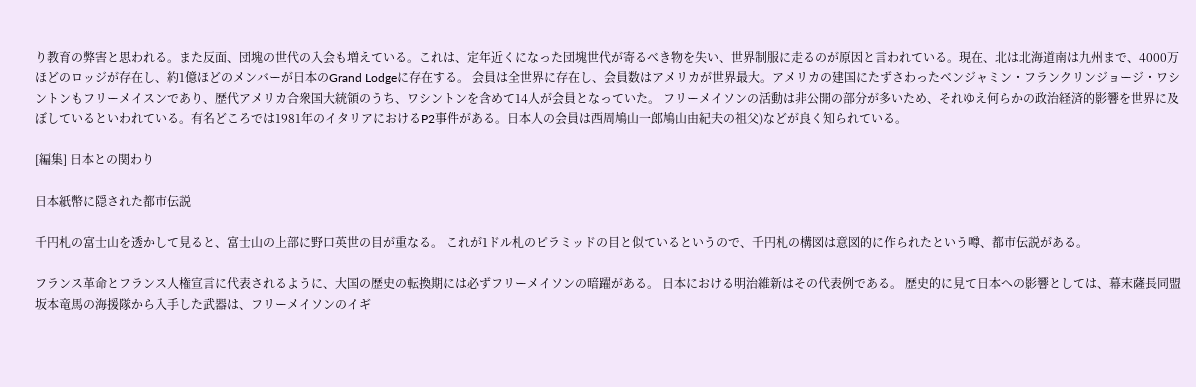り教育の弊害と思われる。また反面、団塊の世代の入会も増えている。これは、定年近くになった団塊世代が寄るべき物を失い、世界制服に走るのが原因と言われている。現在、北は北海道南は九州まで、4000万ほどのロッジが存在し、約1億ほどのメンバーが日本のGrand Lodgeに存在する。 会員は全世界に存在し、会員数はアメリカが世界最大。アメリカの建国にたずさわったベンジャミン・フランクリンジョージ・ワシントンもフリーメイスンであり、歴代アメリカ合衆国大統領のうち、ワシントンを含めて14人が会員となっていた。 フリーメイソンの活動は非公開の部分が多いため、それゆえ何らかの政治経済的影響を世界に及ぼしているといわれている。有名どころでは1981年のイタリアにおけるP2事件がある。日本人の会員は西周鳩山一郎鳩山由紀夫の祖父)などが良く知られている。

[編集] 日本との関わり

日本紙幣に隠された都市伝説

千円札の富士山を透かして見ると、富士山の上部に野口英世の目が重なる。 これが1ドル札のピラミッドの目と似ているというので、千円札の構図は意図的に作られたという噂、都市伝説がある。

フランス革命とフランス人権宣言に代表されるように、大国の歴史の転換期には必ずフリーメイソンの暗躍がある。 日本における明治維新はその代表例である。 歴史的に見て日本への影響としては、幕末薩長同盟坂本竜馬の海援隊から入手した武器は、フリーメイソンのイギ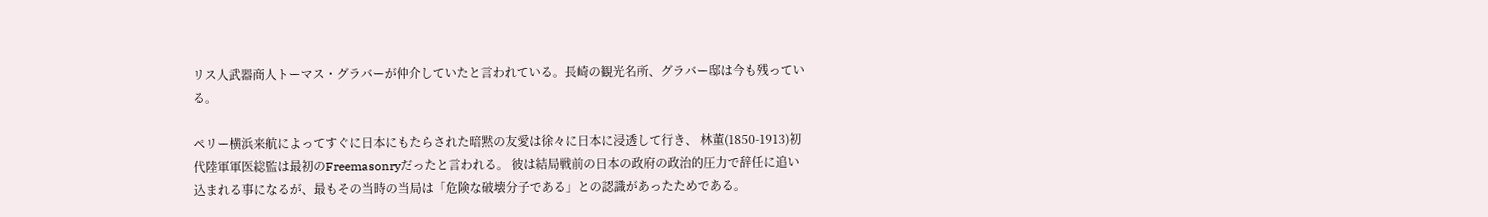リス人武器商人トーマス・グラバーが仲介していたと言われている。長崎の観光名所、グラバー邸は今も残っている。

ペリー横浜来航によってすぐに日本にもたらされた暗黙の友愛は徐々に日本に浸透して行き、 林董(1850-1913)初代陸軍軍医総監は最初のFreemasonryだったと言われる。 彼は結局戦前の日本の政府の政治的圧力で辞任に追い込まれる事になるが、最もその当時の当局は「危険な破壊分子である」との認識があったためである。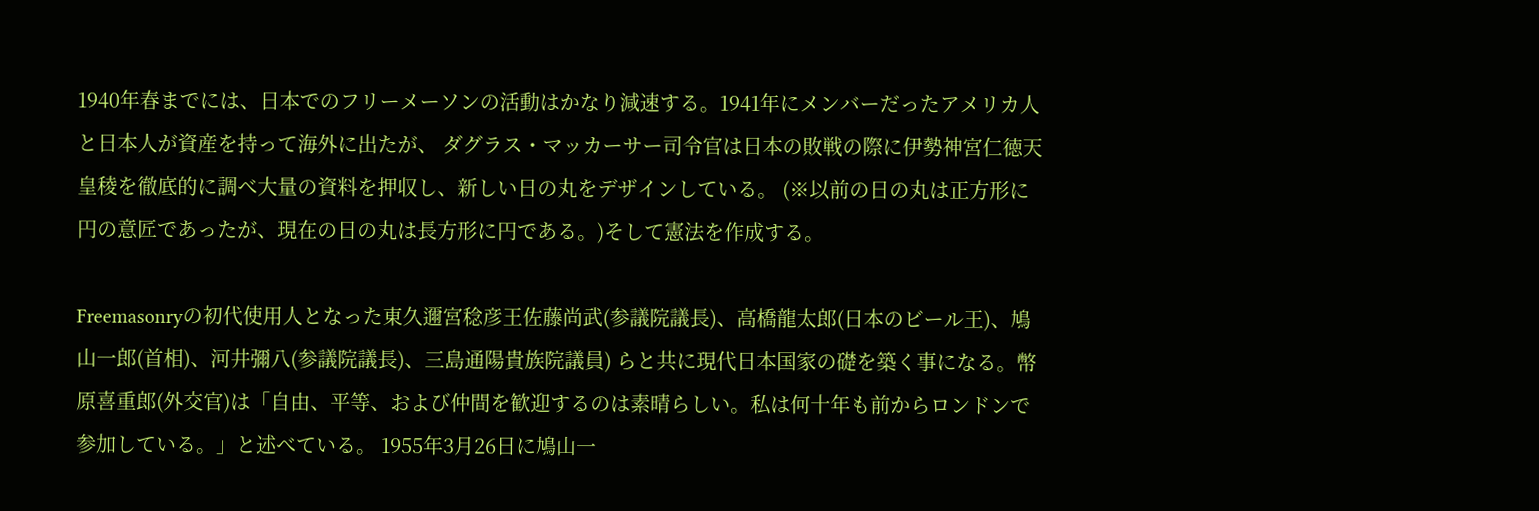1940年春までには、日本でのフリーメーソンの活動はかなり減速する。1941年にメンバーだったアメリカ人と日本人が資産を持って海外に出たが、 ダグラス・マッカーサー司令官は日本の敗戦の際に伊勢神宮仁徳天皇稜を徹底的に調べ大量の資料を押収し、新しい日の丸をデザインしている。 (※以前の日の丸は正方形に円の意匠であったが、現在の日の丸は長方形に円である。)そして憲法を作成する。

Freemasonryの初代使用人となった東久邇宮稔彦王佐藤尚武(参議院議長)、高橋龍太郎(日本のビール王)、鳩山一郎(首相)、河井彌八(参議院議長)、三島通陽貴族院議員) らと共に現代日本国家の礎を築く事になる。幣原喜重郎(外交官)は「自由、平等、および仲間を歓迎するのは素晴らしい。私は何十年も前からロンドンで参加している。」と述べている。 1955年3月26日に鳩山一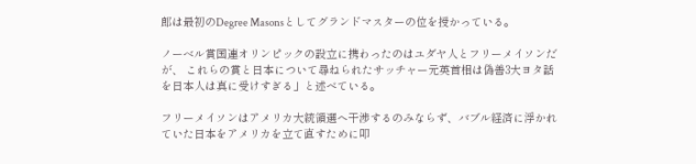郎は最初のDegree Masonsとしてグランドマスターの位を授かっている。

ノーベル賞国連オリンピックの設立に携わったのはユダヤ人とフリーメイソンだが、 これらの賞と日本について尋ねられたサッチャー元英首相は偽善3大ヨタ話を日本人は真に受けすぎる」と述べている。

フリーメイソンはアメリカ大統領選へ干渉するのみならず、バブル経済に浮かれていた日本をアメリカを立て直すために叩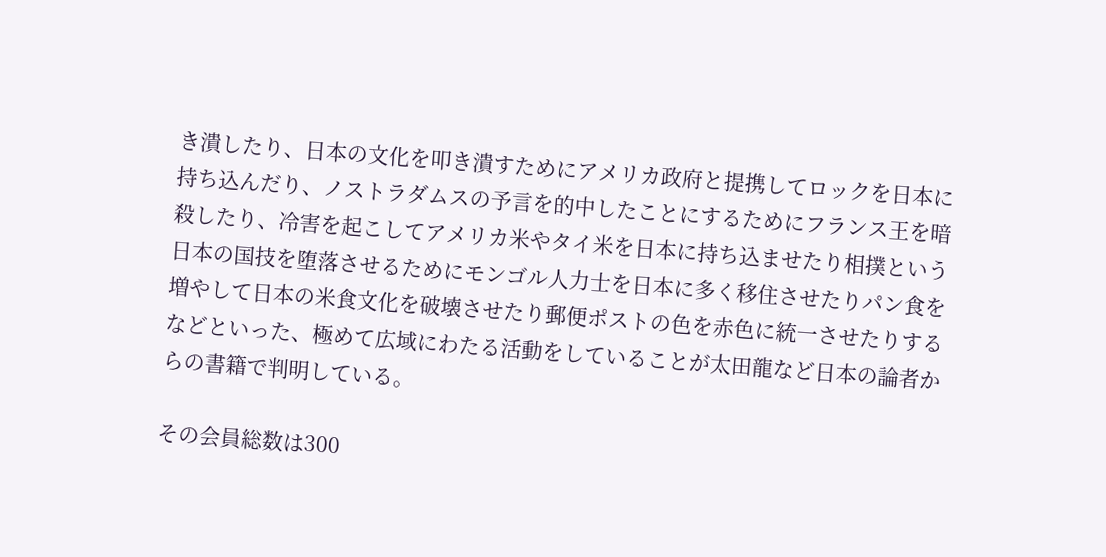き潰したり、日本の文化を叩き潰すためにアメリカ政府と提携してロックを日本に持ち込んだり、ノストラダムスの予言を的中したことにするためにフランス王を暗殺したり、冷害を起こしてアメリカ米やタイ米を日本に持ち込ませたり相撲という日本の国技を堕落させるためにモンゴル人力士を日本に多く移住させたりパン食を増やして日本の米食文化を破壊させたり郵便ポストの色を赤色に統一させたりするなどといった、極めて広域にわたる活動をしていることが太田龍など日本の論者からの書籍で判明している。

その会員総数は300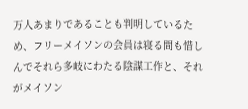万人あまりであることも判明しているため、フリーメイソンの会員は寝る間も惜しんでそれら多岐にわたる陰謀工作と、それがメイソン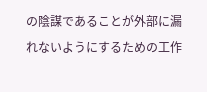の陰謀であることが外部に漏れないようにするための工作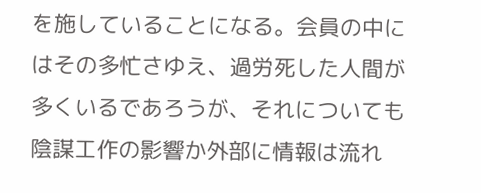を施していることになる。会員の中にはその多忙さゆえ、過労死した人間が多くいるであろうが、それについても陰謀工作の影響か外部に情報は流れ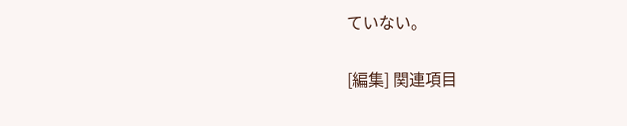ていない。

[編集] 関連項目